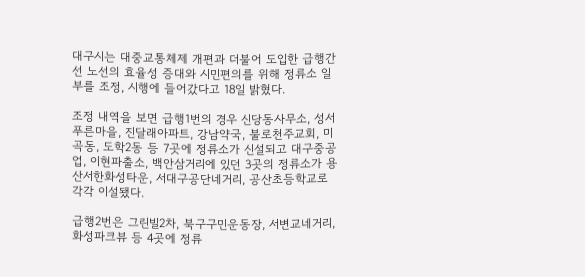대구시는 대중교통체제 개편과 더불어 도입한 급행간선 노선의 효율성 증대와 시민편의를 위해 정류소 일부를 조정, 시행에 들어갔다고 18일 밝혔다.

조정 내역을 보면 급행1번의 경우 신당동사무소, 성서푸른마을, 진달래아파트, 강남약국, 불로천주교회, 미곡동, 도학2동 등 7곳에 정류소가 신설되고 대구중공업, 이현파출소, 백안삼거리에 있던 3곳의 정류소가 용산서한화성타운, 서대구공단네거리, 공산초등학교로 각각 이설됐다.

급행2번은 그린빌2차, 북구구민운동장, 서변교네거리, 화성파크뷰 등 4곳에 정류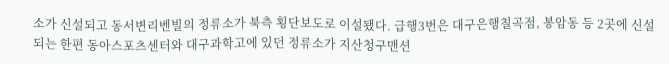소가 신설되고 동서변리벤빌의 정류소가 북측 횡단보도로 이설됐다. 급행3번은 대구은행칠곡점, 봉암동 등 2곳에 신설되는 한편 동아스포츠센터와 대구과학고에 있던 정류소가 지산청구맨션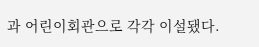과 어린이회관으로 각각 이설됐다.